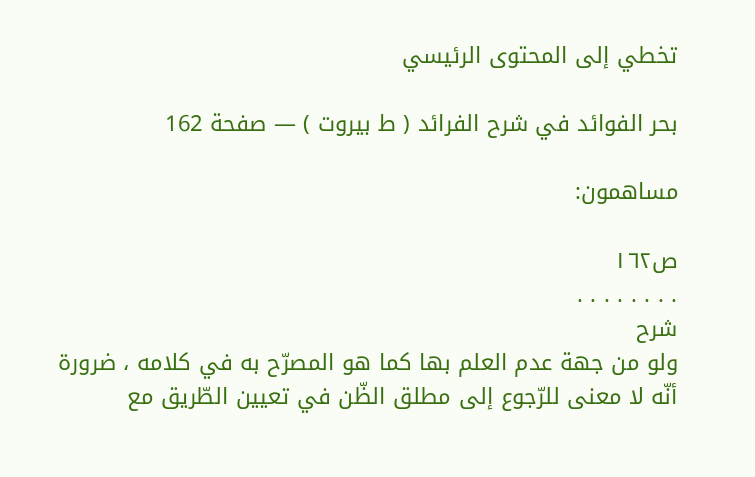تخطي إلى المحتوى الرئيسي

بحر الفوائد في شرح الفرائد ( ط بيروت ) — صفحة 162

مساهمون:

ص١٦٢
. . . . . . . .
شرح
ولو من جهة عدم العلم بها كما هو المصرّح به في كلامه ، ضرورة أنّه لا معنى للرّجوع إلى مطلق الظّن في تعيين الطّريق مع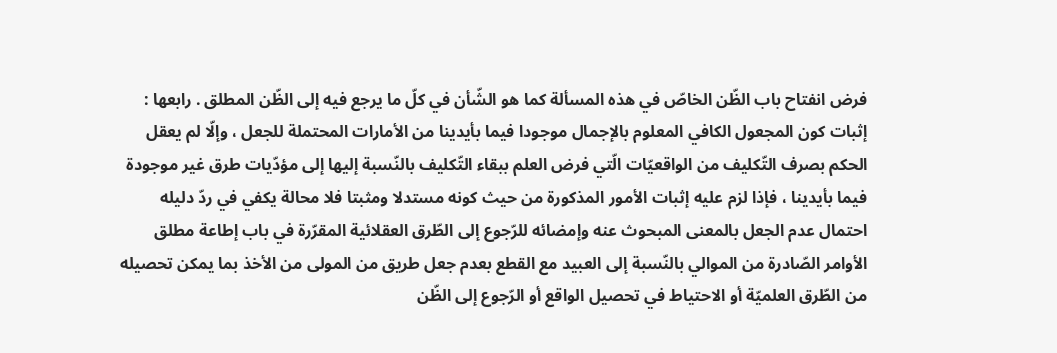فرض انفتاح باب الظّن الخاصّ في هذه المسألة كما هو الشّأن في كلّ ما يرجع فيه إلى الظّن المطلق . رابعها : إثبات كون المجعول الكافي المعلوم بالإجمال موجودا فيما بأيدينا من الأمارات المحتملة للجعل ، وإلّا لم يعقل الحكم بصرف التّكليف من الواقعيّات الّتي فرض العلم ببقاء التّكليف بالنّسبة إليها إلى مؤدّيات طرق غير موجودة فيما بأيدينا ، فإذا لزم عليه إثبات الأمور المذكورة من حيث كونه مستدلا ومثبتا فلا محالة يكفي في ردّ دليله احتمال عدم الجعل بالمعنى المبحوث عنه وإمضائه للرّجوع إلى الطّرق العقلائية المقرّرة في باب إطاعة مطلق الأوامر الصّادرة من الموالي بالنّسبة إلى العبيد مع القطع بعدم جعل طريق من المولى من الأخذ بما يمكن تحصيله من الطّرق العلميّة أو الاحتياط في تحصيل الواقع أو الرّجوع إلى الظّن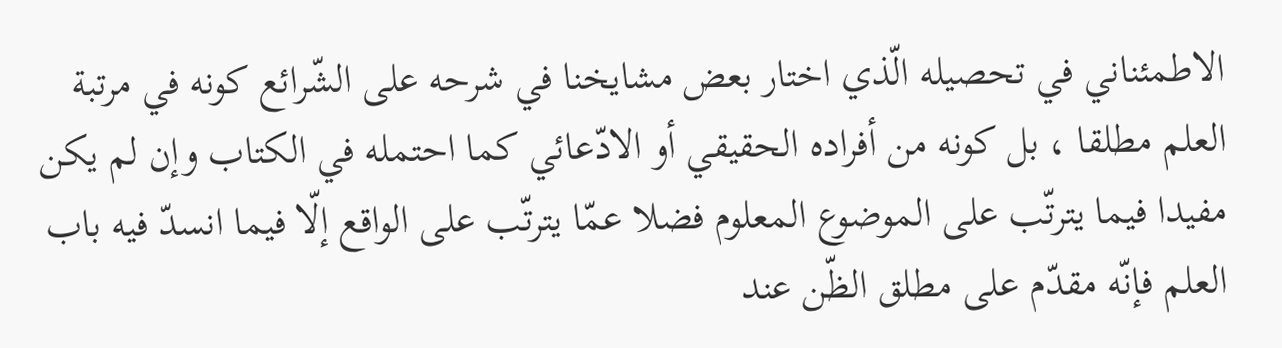الاطمئناني في تحصيله الّذي اختار بعض مشايخنا في شرحه على الشّرائع كونه في مرتبة العلم مطلقا ، بل كونه من أفراده الحقيقي أو الادّعائي كما احتمله في الكتاب وإن لم يكن مفيدا فيما يترتّب على الموضوع المعلوم فضلا عمّا يترتّب على الواقع إلّا فيما انسدّ فيه باب العلم فإنّه مقدّم على مطلق الظّن عند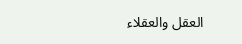العقل والعقلاء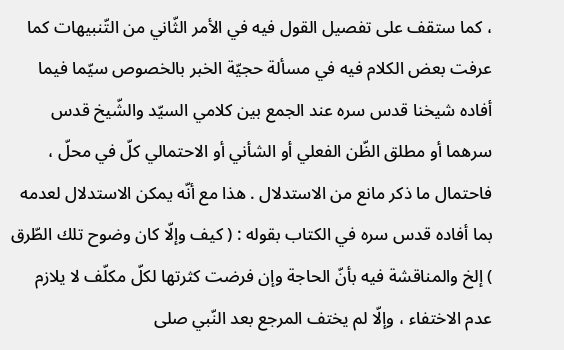، كما ستقف على تفصيل القول فيه في الأمر الثّاني من التّنبيهات كما عرفت بعض الكلام فيه في مسألة حجيّة الخبر بالخصوص سيّما فيما أفاده شيخنا قدس سره عند الجمع بين كلامي السيّد والشّيخ قدس سرهما أو مطلق الظّن الفعلي أو الشأني أو الاحتمالي كلّ في محلّ ، فاحتمال ما ذكر مانع من الاستدلال . هذا مع أنّه يمكن الاستدلال لعدمه بما أفاده قدس سره في الكتاب بقوله : ( كيف وإلّا كان وضوح تلك الطّرق ) إلخ والمناقشة فيه بأنّ الحاجة وإن فرضت كثرتها لكلّ مكلّف لا يلازم عدم الاختفاء ، وإلّا لم يختف المرجع بعد النّبي صلى